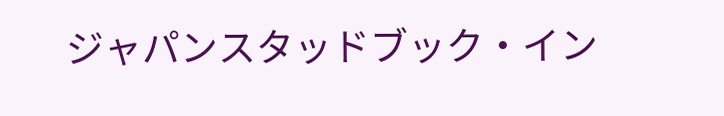ジャパンスタッドブック・イン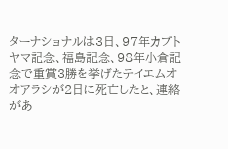ターナショナルは3日、97年カブトヤマ記念、福島記念、98年小倉記念で重賞3勝を挙げたテイエムオオアラシが2日に死亡したと、連絡があ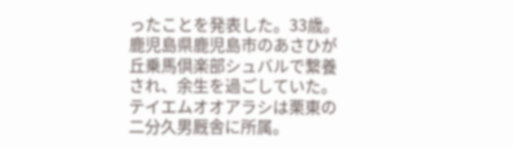ったことを発表した。33歳。鹿児島県鹿児島市のあさひが丘乗馬倶楽部シュバルで繋養され、余生を過ごしていた。
テイエムオオアラシは栗東の二分久男厩舎に所属。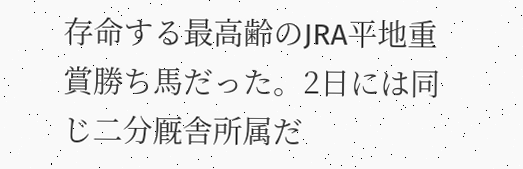存命する最高齢のJRA平地重賞勝ち馬だった。2日には同じ二分厩舎所属だ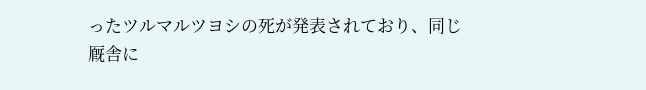ったツルマルツヨシの死が発表されており、同じ厩舎に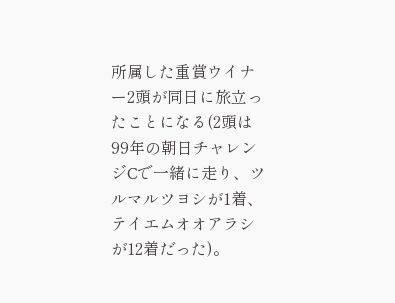所属した重賞ウイナー2頭が同日に旅立ったことになる(2頭は99年の朝日チャレンジCで一緒に走り、ツルマルツヨシが1着、テイエムオオアラシが12着だった)。